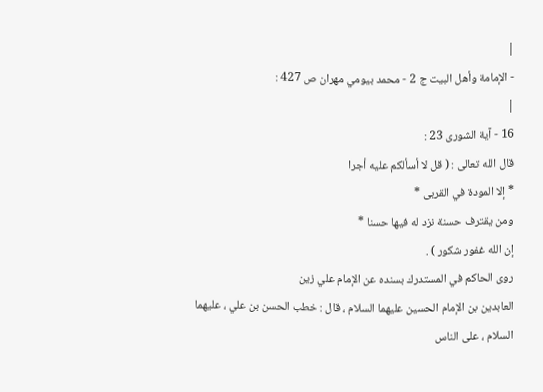|
- الإمامة وأهل البيت ج 2 - محمد بيومي مهران ص 427 :
|
16 - آية الشورى 23 :
قال الله تعالى : ( قل لا أسألكم عليه أجرا
* إلا المودة في القربى *
ومن يقترف حسنة نزد له فيها حسنا *
إن الله غفور شكور ) .
روى الحاكم في المستدرك بسنده عن الإمام علي زين
العابدين بن الإمام الحسين عليهما السلام ، قال : خطب الحسن بن علي ، عليهما
السلام ، على الناس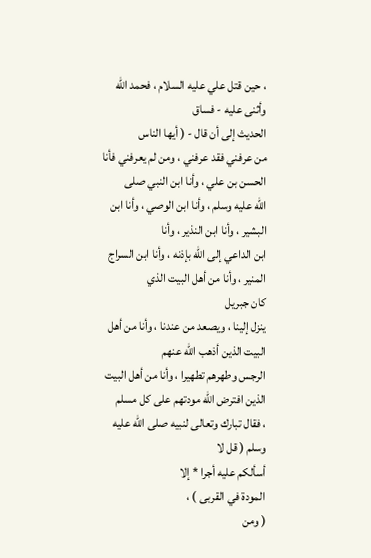، حين قتل علي عليه السلام ، فحمد الله وأثنى عليه - فساق
الحديث إلى أن قال - ( أيها الناس
من عرفني فقد عرفني ، ومن لم يعرفني فأنا الحسن بن علي ، وأنا ابن النبي صلى
الله عليه وسلم ، وأنا ابن الوصي ، وأنا ابن البشير ، وأنا ابن النذير ، وأنا
ابن الداعي إلى الله بإذنه ، وأنا ابن السراج المنير ، وأنا من أهل البيت الذي
كان جبريل
ينزل إلينا ، ويصعد من عندنا ، وأنا من أهل البيت الذين أذهب الله عنهم
الرجس وطهرهم تطهيرا ، وأنا من أهل البيت الذين افترض الله مودتهم على كل مسلم
، فقال تبارك وتعالى لنبيه صلى الله عليه وسلم ( قل لا
أسألكم عليه أجرا * إلا
المودة في القربى ) ،
( ومن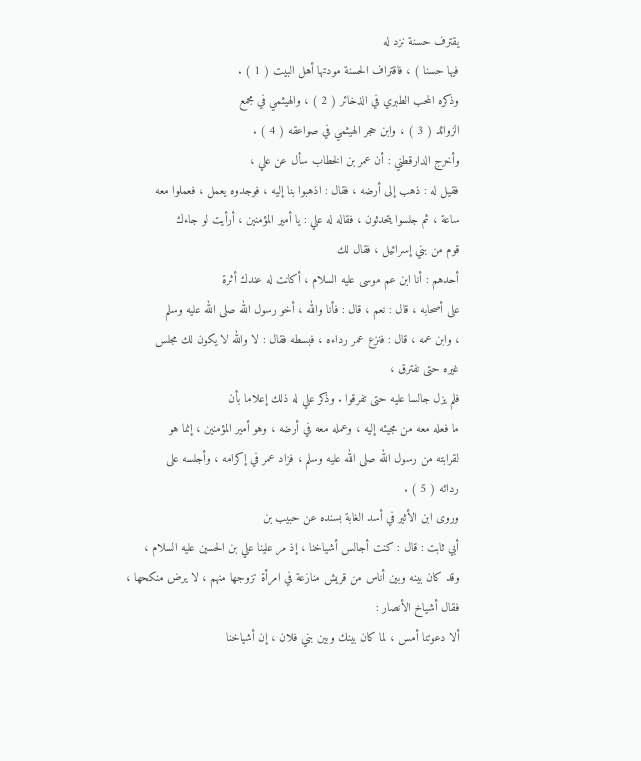يقترف حسنة نزد له
فيها حسنا ) ، فاقتراف الحسنة مودتها أهل البيت ( 1 ) .
وذكره المحب الطبري في الذخائر ( 2 ) ، والهيثمي في مجمع
الزوائد ( 3 ) ، وابن حجر الهيثمي في صواعقه ( 4 ) .
وأخرج الدارقطني : أن عمر بن الخطاب سأل عن علي ،
فقيل له : ذهب إلى أرضه ، فقال : اذهبوا بنا إليه ، فوجدوه يعمل ، فعملوا معه
ساعة ، ثم جلسوا يتحدثون ، فقاله له علي : يا أمير المؤمنين ، أرأيت لو جاءك
قوم من بني إسرائيل ، فقال لك
أحدهم : أنا ابن عم موسى عليه السلام ، أكانت له عندك أثرة
على أصحابه ، قال : نعم ، قال : فأنا والله ، أخو رسول الله صلى الله عليه وسلم
، وابن عمه ، قال : فنزع عمر رداءه ، فبسطه فقال : لا والله لا يكون لك مجلس
غيره حتى نفترق ،
فلم يزل جالسا عليه حتى تفرقوا . وذكر علي له ذلك إعلاما بأن
ما فعله معه من مجيئه إليه ، وعمله معه في أرضه ، وهو أمير المؤمنين ، إنما هو
لقرابته من رسول الله صلى الله عليه وسلم ، فزاد عمر في إكرامه ، وأجلسه على
ردائه ( 5 ) .
وروى ابن الأثير في أسد الغابة بسنده عن حبيب بن
أبي ثابت : قال : كنت أجالس أشياخنا ، إذ مر علينا علي بن الحسين عليه السلام ،
وقد كان بينه وبين أناس من قريش منازعة في امرأة تزوجها منهم ، لا يرض منكحها ،
فقال أشياخ الأنصار :
ألا دعوتنا أمس ، لما كان بينك وبين بني فلان ، إن أشياخنا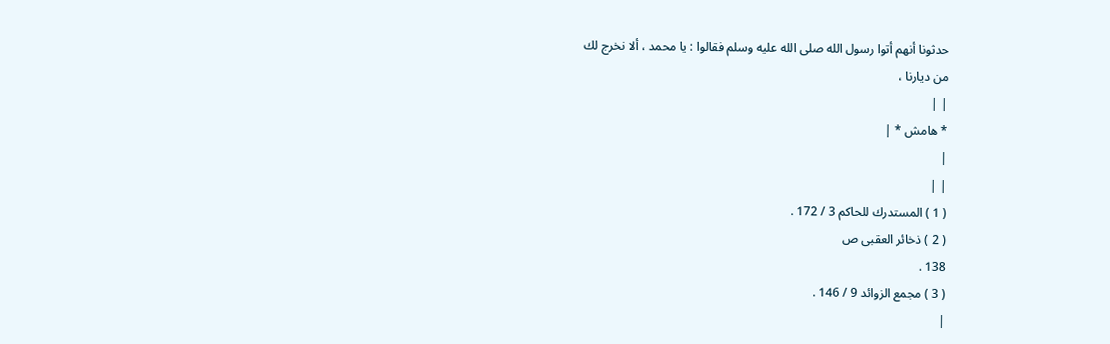حدثونا أنهم أتوا رسول الله صلى الله عليه وسلم فقالوا : يا محمد ، ألا نخرج لك
من ديارنا ،
| |
* هامش * |
|
| |
( 1 ) المستدرك للحاكم 3 / 172 .
( 2 ) ذخائر العقبى ص
138 .
( 3 ) مجمع الزوائد 9 / 146 .
|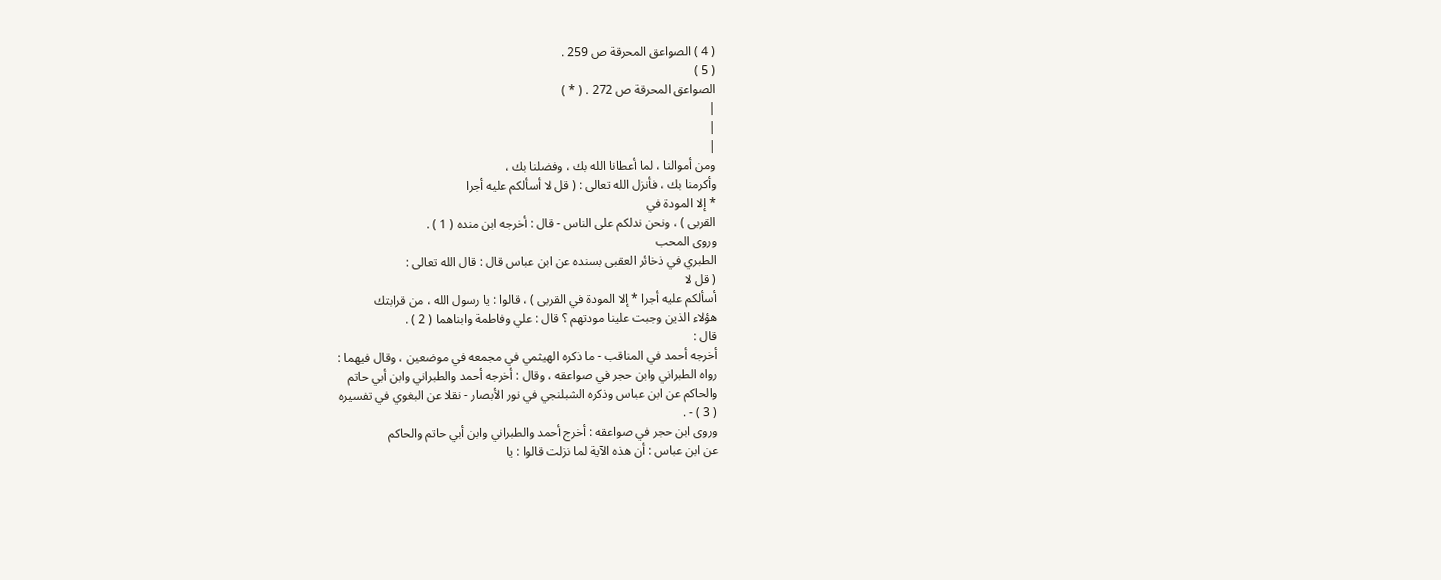( 4 ) الصواعق المحرقة ص 259 .
( 5 )
الصواعق المحرقة ص 272 . ( * )
|
|
|
ومن أموالنا ، لما أعطانا الله بك ، وفضلنا بك ،
وأكرمنا بك ، فأنزل الله تعالى : ( قل لا أسألكم عليه أجرا
* إلا المودة في
القربى ) ، ونحن ندلكم على الناس - قال : أخرجه ابن منده ( 1 ) .
وروى المحب
الطبري في ذخائر العقبى بسنده عن ابن عباس قال : قال الله تعالى :
( قل لا
أسألكم عليه أجرا * إلا المودة في القربى ) ، قالوا : يا رسول الله ، من قرابتك
هؤلاء الذين وجبت علينا مودتهم ؟ قال : علي وفاطمة وابناهما ( 2 ) .
قال :
أخرجه أحمد في المناقب - ما ذكره الهيثمي في مجمعه في موضعين ، وقال فيهما :
رواه الطبراني وابن حجر في صواعقه ، وقال : أخرجه أحمد والطبراني وابن أبي حاتم
والحاكم عن ابن عباس وذكره الشبلنجي في نور الأبصار - نقلا عن البغوي في تفسيره
( 3 ) - .
وروى ابن حجر في صواعقه : أخرج أحمد والطبراني وابن أبي حاتم والحاكم
عن ابن عباس : أن هذه الآية لما نزلت قالوا : يا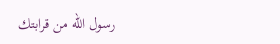رسول الله من قرابتك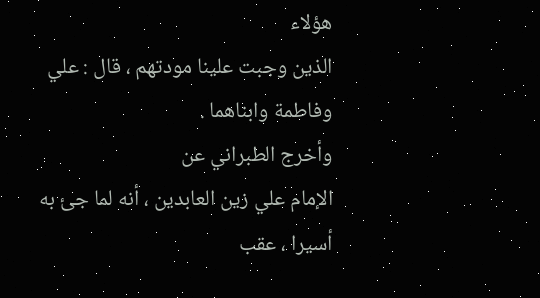هؤلاء
الذين وجبت علينا مودتهم ، قال : علي وفاطمة وابناهما .
وأخرج الطبراني عن
الإمام علي زين العابدين ، أنه لما جئ به أسيرا ، عقب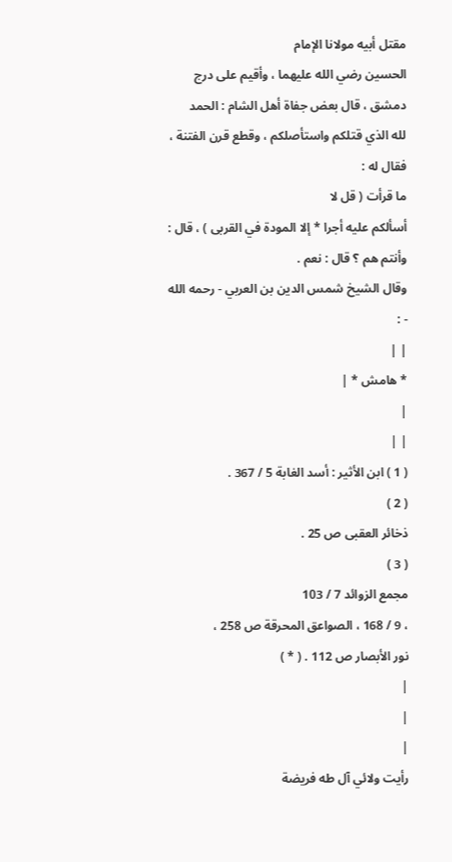مقتل أبيه مولانا الإمام
الحسين رضي الله عليهما ، وأقيم على درج دمشق ، قال بعض جفاة أهل الشام : الحمد
لله الذي قتلكم واستأصلكم ، وقطع قرن الفتنة ، فقال له :
ما قرأت ( قل لا
أسألكم عليه أجرا * إلا المودة في القربى ) ، قال : وأنتم هم ؟ قال : نعم .
وقال الشيخ شمس الدين بن العربي - رحمه الله - :
| |
* هامش * |
|
| |
( 1 ) ابن الأثير : أسد الغابة 5 / 367 .
( 2 )
ذخائر العقبى ص 25 .
( 3 )
مجمع الزوائد 7 / 103
، 9 / 168 ، الصواعق المحرقة ص 258 ،
نور الأبصار ص 112 . ( * )
|
|
|
رأيت ولائي آل طه فريضة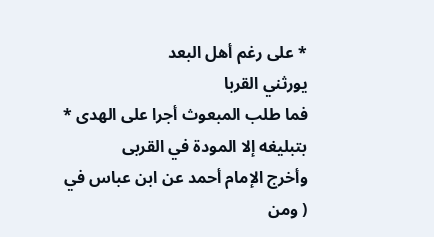* على رغم أهل البعد
يورثني القربا
فما طلب المبعوث أجرا على الهدى * بتبليغه إلا المودة في القربى
وأخرج الإمام أحمد عن ابن عباس في
( ومن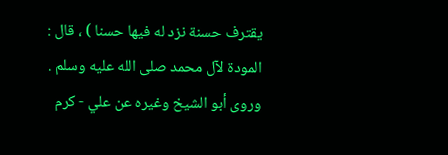يقترف حسنة نزد له فيها حسنا ) ، قال :
المودة لآل محمد صلى الله عليه وسلم .
وروى أبو الشيخ وغيره عن علي - كرم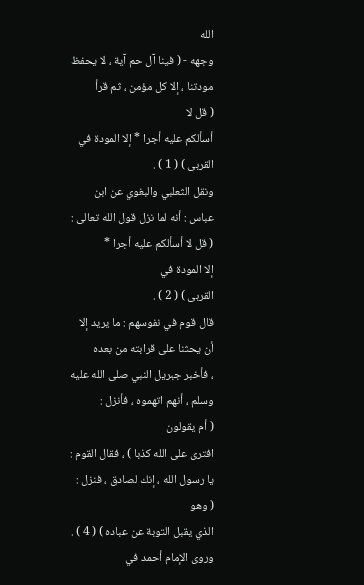الله
وجهه - ( فينا آل حم آية ، لا يحفظ مودتنا ، إلا كل مؤمن ، ثم قرأ
( قل لا
أسألكم عليه أجرا * إلا المودة في القربى ) ( 1 ) .
ونقل الثعلبي والبغوي عن ابن
عباس : أنه لما نزل قول الله تعالى : ( قل لا أسألكم عليه أجرا *
إلا المودة في
القربى ) ( 2 ) .
قال قوم في نفوسهم : ما يريد إلا أن يحثنا على قرابته من بعده
، فأخبر جبريل النبي صلى الله عليه وسلم ، أنهم اتهموه ، فأنزل :
( أم يقولون
افترى على الله كذبا ) ، فقال القوم : يا رسول الله ، إنك لصادق ، فنزل :
( وهو
الذي يقبل التوبة عن عباده ) ( 4 ) .
وروى الإمام أحمد في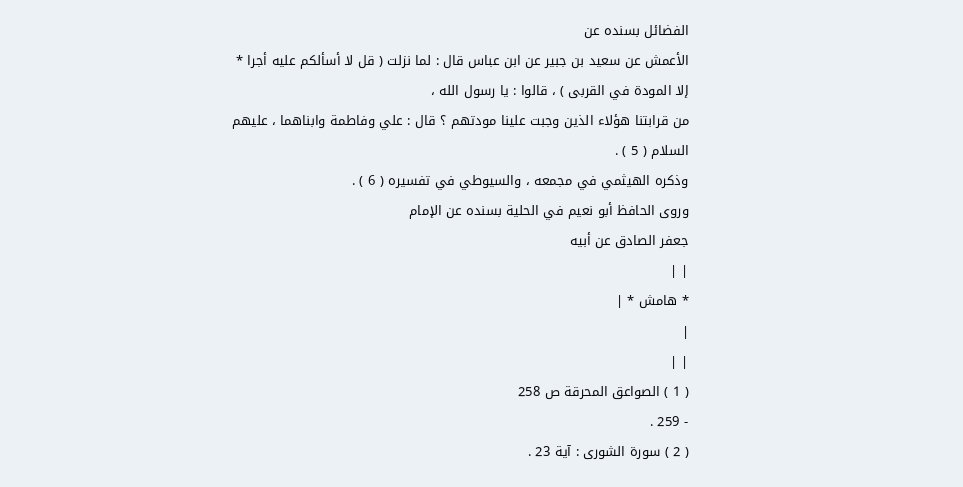الفضائل بسنده عن
الأعمش عن سعيد بن جبير عن ابن عباس قال : لما نزلت ( قل لا أسألكم عليه أجرا *
إلا المودة في القربى ) ، قالوا : يا رسول الله ،
من قرابتنا هؤلاء الذين وجبت علينا مودتهم ؟ قال : علي وفاطمة وابناهما ، عليهم
السلام ( 5 ) .
وذكره الهيثمي في مجمعه ، والسيوطي في تفسيره ( 6 ) .
وروى الحافظ أبو نعيم في الحلية بسنده عن الإمام
جعفر الصادق عن أبيه
| |
* هامش * |
|
| |
( 1 ) الصواعق المحرقة ص 258
- 259 .
( 2 ) سورة الشورى : آية 23 .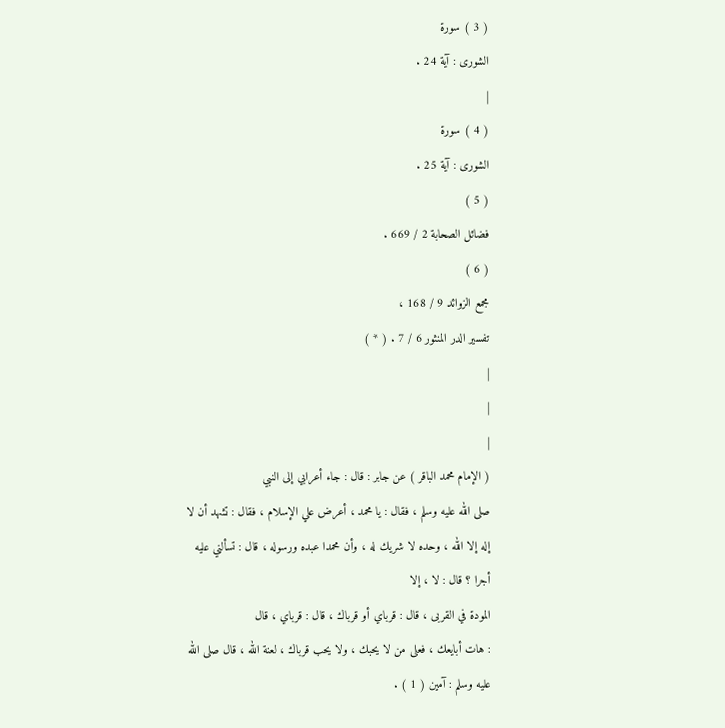( 3 ) سورة
الشورى : آية 24 .
|
( 4 ) سورة
الشورى : آية 25 .
( 5 )
فضائل الصحابة 2 / 669 .
( 6 )
مجمع الزوائد 9 / 168 ،
تفسير الدر المنثور 6 / 7 . ( * )
|
|
|
( الإمام محمد الباقر ) عن جابر : قال : جاء أعرابي إلى النبي
صلى الله عليه وسلم ، فقال : يا محمد ، أعرض علي الإسلام ، فقال : تشهد أن لا
إله إلا الله ، وحده لا شريك له ، وأن محمدا عبده ورسوله ، قال : تسألني عليه
أجرا ؟ قال : لا ، إلا
المودة في القربى ، قال : قرباي أو قرباك ، قال : قرباي ، قال
: هات أبايعك ، فعلى من لا يحبك ، ولا يحب قرباك ، لعنة الله ، قال صلى الله
عليه وسلم : آمين ( 1 ) .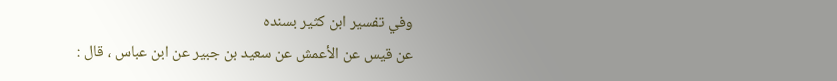وفي تفسير ابن كثير بسنده
عن قيس عن الأعمش عن سعيد بن جبير عن ابن عباس ، قال :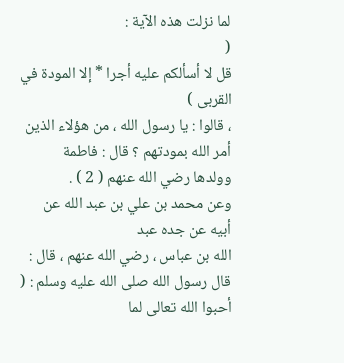لما نزلت هذه الآية :
(
قل لا أسألكم عليه أجرا * إلا المودة في القربى )
، قالوا : يا رسول الله ، من هؤلاء الذين أمر الله بمودتهم ؟ قال : فاطمة
وولدها رضي الله عنهم ( 2 ) .
وعن محمد بن علي بن عبد الله عن أبيه عن جده عبد
الله بن عباس ، رضي الله عنهم ، قال : قال رسول الله صلى الله عليه وسلم : (
أحبوا الله تعالى لما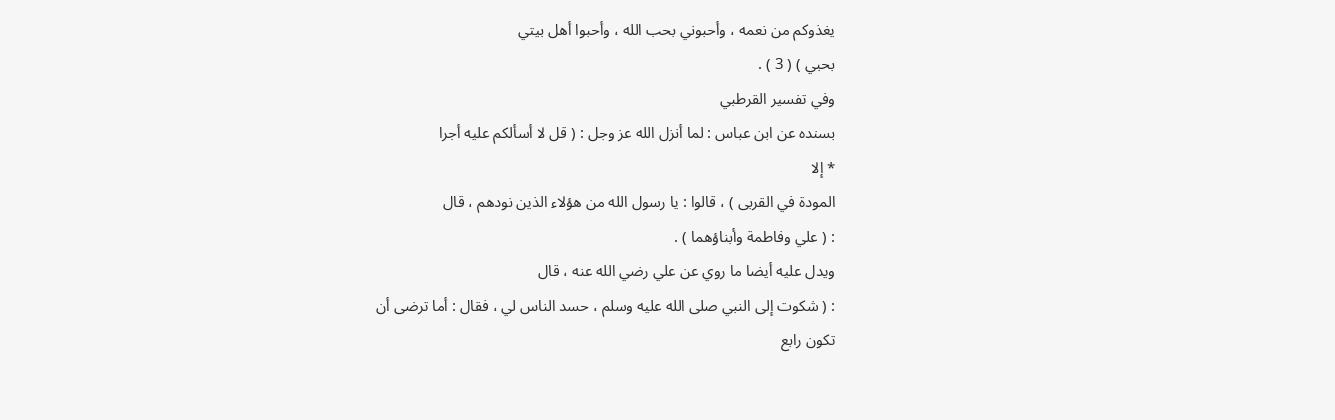يغذوكم من نعمه ، وأحبوني بحب الله ، وأحبوا أهل بيتي
بحبي ) ( 3 ) .
وفي تفسير القرطبي
بسنده عن ابن عباس : لما أنزل الله عز وجل : ( قل لا أسألكم عليه أجرا
* إلا
المودة في القربى ) ، قالوا : يا رسول الله من هؤلاء الذين نودهم ، قال
: ( علي وفاطمة وأبناؤهما ) .
ويدل عليه أيضا ما روي عن علي رضي الله عنه ، قال
: ( شكوت إلى النبي صلى الله عليه وسلم ، حسد الناس لي ، فقال : أما ترضى أن
تكون رابع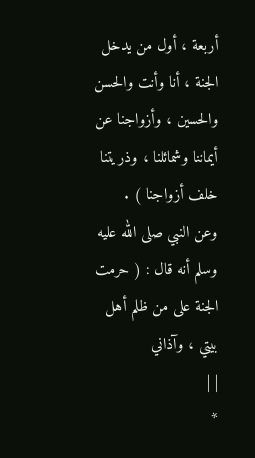أربعة ، أول من يدخل الجنة ، أنا وأنت والحسن والحسين ، وأزواجنا عن
أيماننا وشمائلنا ، وذريتنا خلف أزواجنا ) .
وعن النبي صلى الله عليه وسلم أنه قال : ( حرمت
الجنة على من ظلم أهل بيتي ، وآذاني
| |
*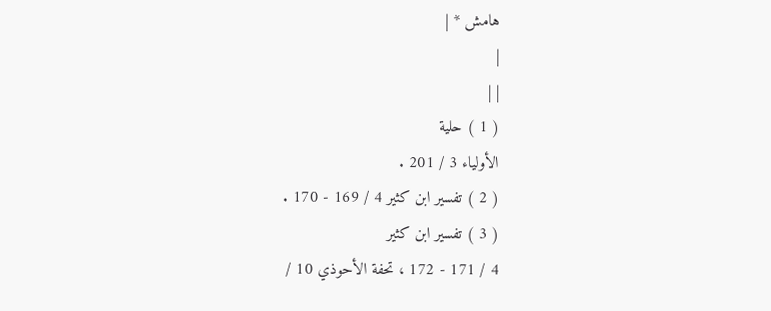هامش * |
|
| |
( 1 ) حلية
الأولياء 3 / 201 .
( 2 ) تفسير ابن كثير 4 / 169 - 170 .
( 3 ) تفسير ابن كثير
4 / 171 - 172 ، تحفة الأحوذي 10 /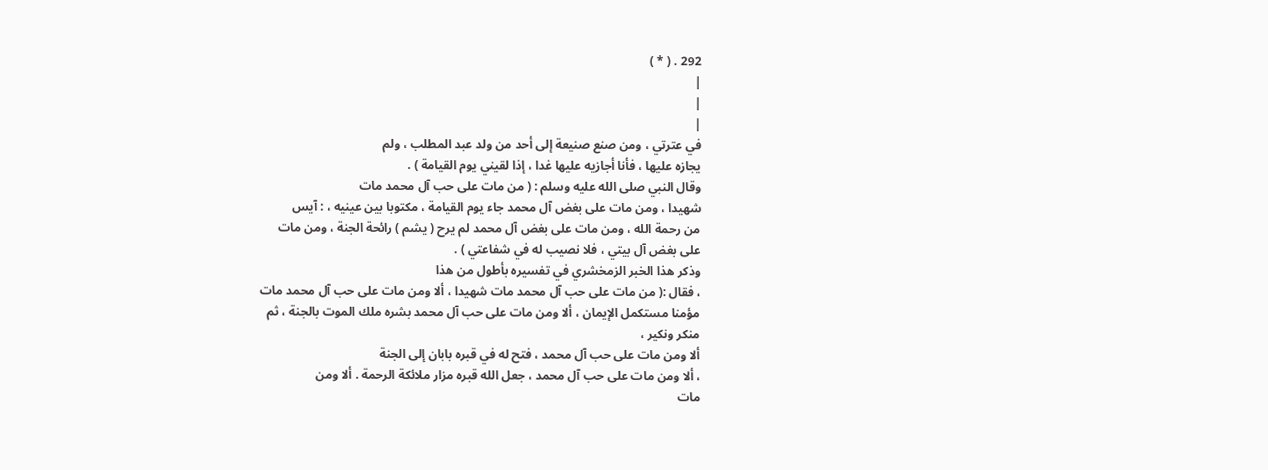292 . ( * )
|
|
|
في عترتي ، ومن صنع صنيعة إلى أحد من ولد عبد المطلب ، ولم
يجازه عليها ، فأنا أجازيه عليها غدا ، إذا لقيني يوم القيامة ) .
وقال النبي صلى الله عليه وسلم : ( من مات على حب آل محمد مات
شهيدا ، ومن مات على بغض آل محمد جاء يوم القيامة ، مكتوبا بين عينيه ، : آيس
من رحمة الله ، ومن مات على بغض آل محمد لم يرح ( يشم ) رائحة الجنة ، ومن مات
على بغض آل بيتي ، فلا نصيب له في شفاعتي ) .
وذكر هذا الخبر الزمخشري في تفسيره بأطول من هذا
، فقال :( من مات على حب آل محمد مات شهيدا ، ألا ومن مات على حب آل محمد مات
مؤمنا مستكمل الإيمان ، ألا ومن مات على حب آل محمد بشره ملك الموت بالجنة ، ثم
منكر ونكير ،
ألا ومن مات على حب آل محمد ، فتح له في قبره بابان إلى الجنة
، ألا ومن مات على حب آل محمد ، جعل الله قبره مزار ملائكة الرحمة . ألا ومن
مات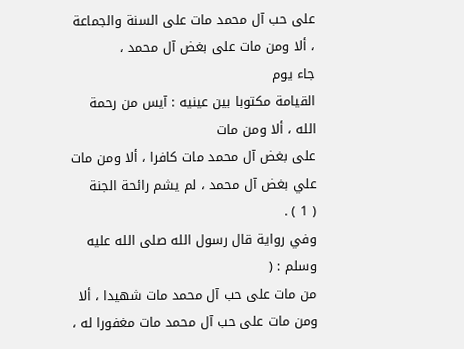على حب آل محمد مات على السنة والجماعة ، ألا ومن مات على بغض آل محمد ،
جاء يوم
القيامة مكتوبا بين عينيه : آيس من رحمة الله ، ألا ومن مات
على بغض آل محمد مات كافرا ، ألا ومن مات علي بغض آل محمد ، لم يشم رائحة الجنة
( 1 ) .
وفي رواية قال رسول الله صلى الله عليه وسلم : (
من مات على حب آل محمد مات شهيدا ، ألا ومن مات على حب آل محمد مات مغفورا له ،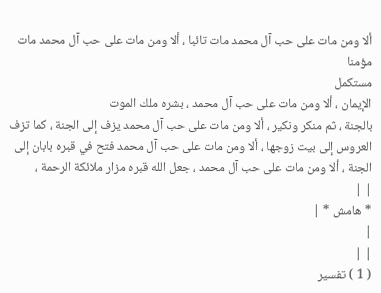ألا ومن مات على حب آل محمد مات تائبا ، ألا ومن مات على حب آل محمد مات مؤمنا
مستكمل
الإيمان ، ألا ومن مات على حب آل محمد ، بشره ملك الموت
بالجنة ، ثم منكر ونكير ، ألا ومن مات على حب آل محمد يزف إلى الجنة ، كما تزف
العروس إلى بيت زوجها ، ألا ومن مات على حب آل محمد فتح في قبره بابان إلى
الجنة ، ألا ومن مات على حب آل محمد ، جعل الله قبره مزار ملائكة الرحمة ،
| |
* هامش * |
|
| |
( 1 ) تفسير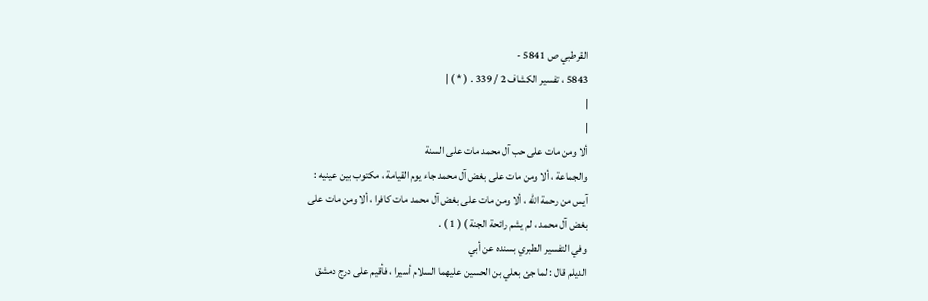القرطبي ص 5841 -
5843 ، تفسير الكشاف 2 / 339 . ( * ) |
|
|
ألا ومن مات على حب آل محمد مات على السنة
والجماعة ، ألا ومن مات على بغض آل محمد جاء يوم القيامة ، مكتوب بين عينيه :
آيس من رحمة الله ، ألا ومن مات على بغض آل محمد مات كافرا ، ألا ومن مات على
بغض آل محمد ، لم يشم رائحة الجنة ) ( 1 ) .
وفي التفسير الطبري بسنده عن أبي
الديلم قال : لما جئ بعلي بن الحسين عليهما السلام أسيرا ، فأقيم على درج دمشق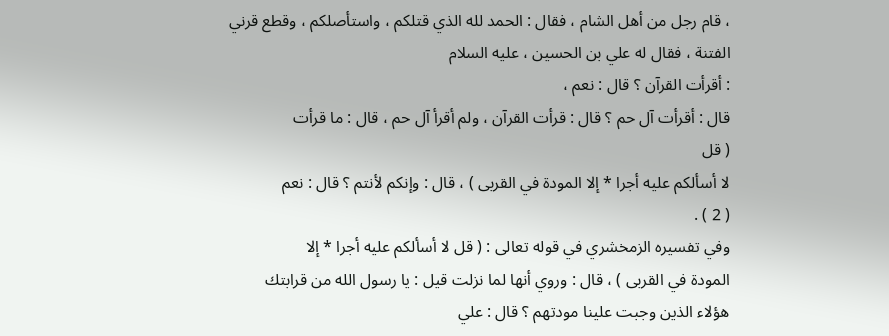، قام رجل من أهل الشام ، فقال : الحمد لله الذي قتلكم ، واستأصلكم ، وقطع قرني
الفتنة ، فقال له علي بن الحسين ، عليه السلام
: أقرأت القرآن ؟ قال : نعم ،
قال : أقرأت آل حم ؟ قال : قرأت القرآن ، ولم أقرأ آل حم ، قال : ما قرأت
( قل
لا أسألكم عليه أجرا * إلا المودة في القربى ) ، قال : وإنكم لأنتم ؟ قال : نعم
( 2 ) .
وفي تفسيره الزمخشري في قوله تعالى : ( قل لا أسألكم عليه أجرا * إلا
المودة في القربى ) ، قال : وروي أنها لما نزلت قيل : يا رسول الله من قرابتك
هؤلاء الذين وجبت علينا مودتهم ؟ قال : علي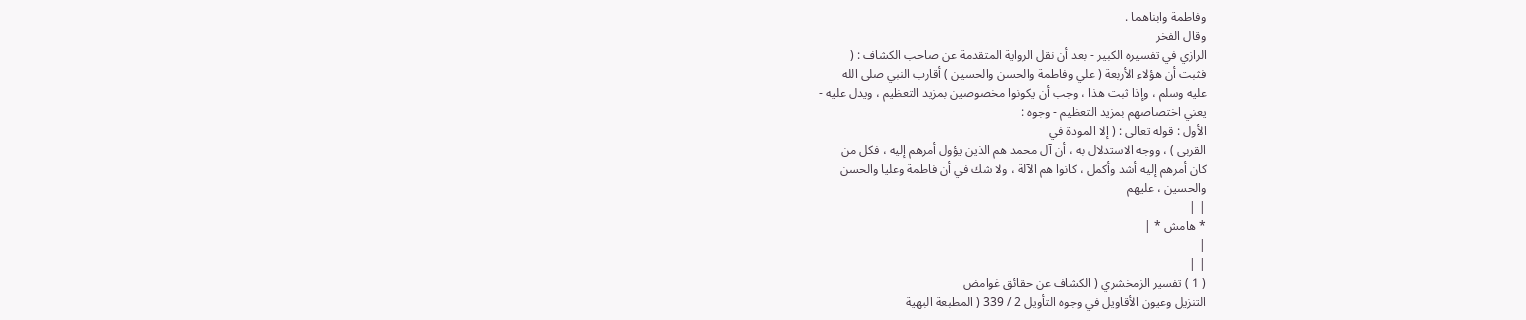وفاطمة وابناهما .
وقال الفخر
الرازي في تفسيره الكبير - بعد أن نقل الرواية المتقدمة عن صاحب الكشاف : (
فثبت أن هؤلاء الأربعة ( علي وفاطمة والحسن والحسين ) أقارب النبي صلى الله
عليه وسلم ، وإذا ثبت هذا ، وجب أن يكونوا مخصوصين بمزيد التعظيم ، ويدل عليه -
يعني اختصاصهم بمزيد التعظيم - وجوه :
الأول : قوله تعالى : ( إلا المودة في
القربى ) ، ووجه الاستدلال به ، أن آل محمد هم الذين يؤول أمرهم إليه ، فكل من
كان أمرهم إليه أشد وأكمل ، كانوا هم الآلة ، ولا شك في أن فاطمة وعليا والحسن
والحسين ، عليهم
| |
* هامش * |
|
| |
( 1 ) تفسير الزمخشري ( الكشاف عن حقائق غوامض
التنزيل وعيون الأقاويل في وجوه التأويل 2 / 339 ( المطبعة البهية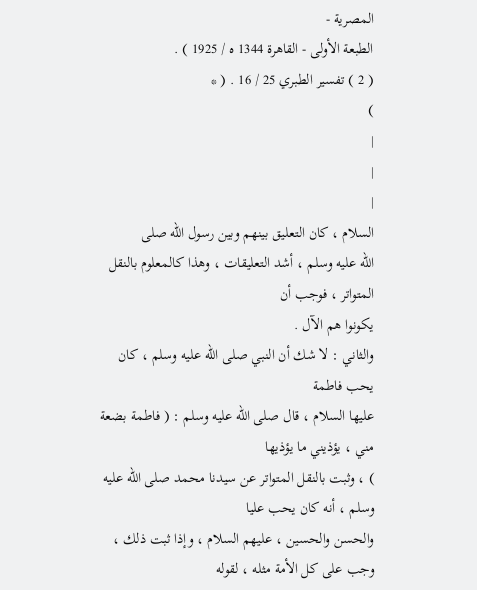المصرية -
الطبعة الأولى - القاهرة 1344 ه / 1925 ) .
( 2 ) تفسير الطبري 25 / 16 . ( *
)
|
|
|
السلام ، كان التعليق بينهم وبين رسول الله صلى
الله عليه وسلم ، أشد التعليقات ، وهذا كالمعلوم بالنقل المتواتر ، فوجب أن
يكونوا هم الآل .
والثاني : لا شك أن النبي صلى الله عليه وسلم ، كان يحب فاطمة
عليها السلام ، قال صلى الله عليه وسلم : ( فاطمة بضعة مني ، يؤذيني ما يؤذيها
) ، وثبت بالنقل المتواتر عن سيدنا محمد صلى الله عليه وسلم ، أنه كان يحب عليا
والحسن والحسين ، عليهم السلام ، وإذا ثبت ذلك ، وجب على كل الأمة مثله ، لقوله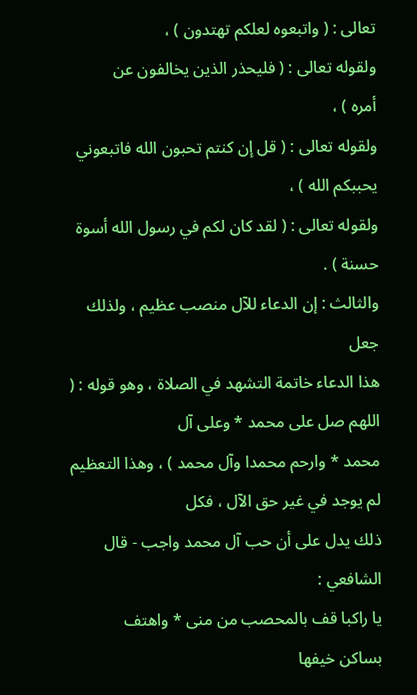تعالى : ( واتبعوه لعلكم تهتدون ) ،
ولقوله تعالى : ( فليحذر الذين يخالفون عن
أمره ) ،
ولقوله تعالى : ( قل إن كنتم تحبون الله فاتبعوني يحببكم الله ) ،
ولقوله تعالى : ( لقد كان لكم في رسول الله أسوة حسنة ) .
والثالث : إن الدعاء للآل منصب عظيم ، ولذلك جعل
هذا الدعاء خاتمة التشهد في الصلاة ، وهو قوله : ( اللهم صل على محمد * وعلى آل
محمد * وارحم محمدا وآل محمد ) ، وهذا التعظيم لم يوجد في غير حق الآل ، فكل
ذلك يدل على أن حب آل محمد واجب - قال الشافعي :
يا راكبا قف بالمحصب من منى * واهتف
بساكن خيفها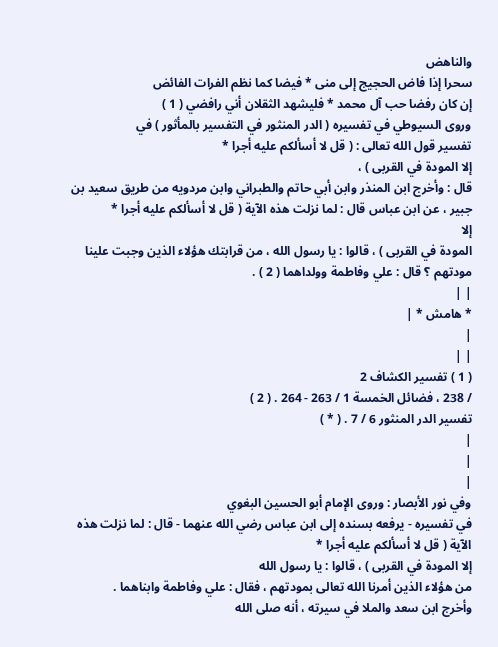والناهض
سحرا إذا فاض الحجيج إلى منى * فيضا كما نظم الفرات الفائض
إن كان رفضا حب آل محمد * فليشهد الثقلان أني رافضي ( 1 )
وروى السيوطي في تفسيره ( الدر المنثور في التفسير بالمأثور ) في
تفسير قول الله تعالى : ( قل لا أسألكم عليه أجرا *
إلا المودة في القربى ) ،
قال : وأخرج ابن المنذر وابن أبي حاتم والطبراني وابن مردويه من طريق سعيد بن
جبير ، عن ابن عباس قال : لما نزلت هذه الآية ( قل لا أسألكم عليه أجرا *
إلا
المودة في القربى ) ، قالوا : يا رسول الله ، من قرابتك هؤلاء الذين وجبت علينا
مودتهم ؟ قال : علي وفاطمة وولداهما ( 2 ) .
| |
* هامش * |
|
| |
( 1 ) تفسير الكشاف 2
/ 238 ، فضائل الخمسة 1 / 263 - 264 . ( 2 )
تفسير الدر المنثور 6 / 7 . ( * )
|
|
|
وفي نور الأبصار : وروى الإمام أبو الحسين البغوي
في تفسيره - يرفعه بسنده إلى ابن عباس رضي الله عنهما - قال : لما نزلت هذه
الآية ( قل لا أسألكم عليه أجرا *
إلا المودة في القربى ) ، قالوا : يا رسول الله
من هؤلاء الذين أمرنا الله تعالى بمودتهم ، فقال : علي وفاطمة وابناهما .
وأخرج ابن سعد والملا في سيرته ، أنه صلى الله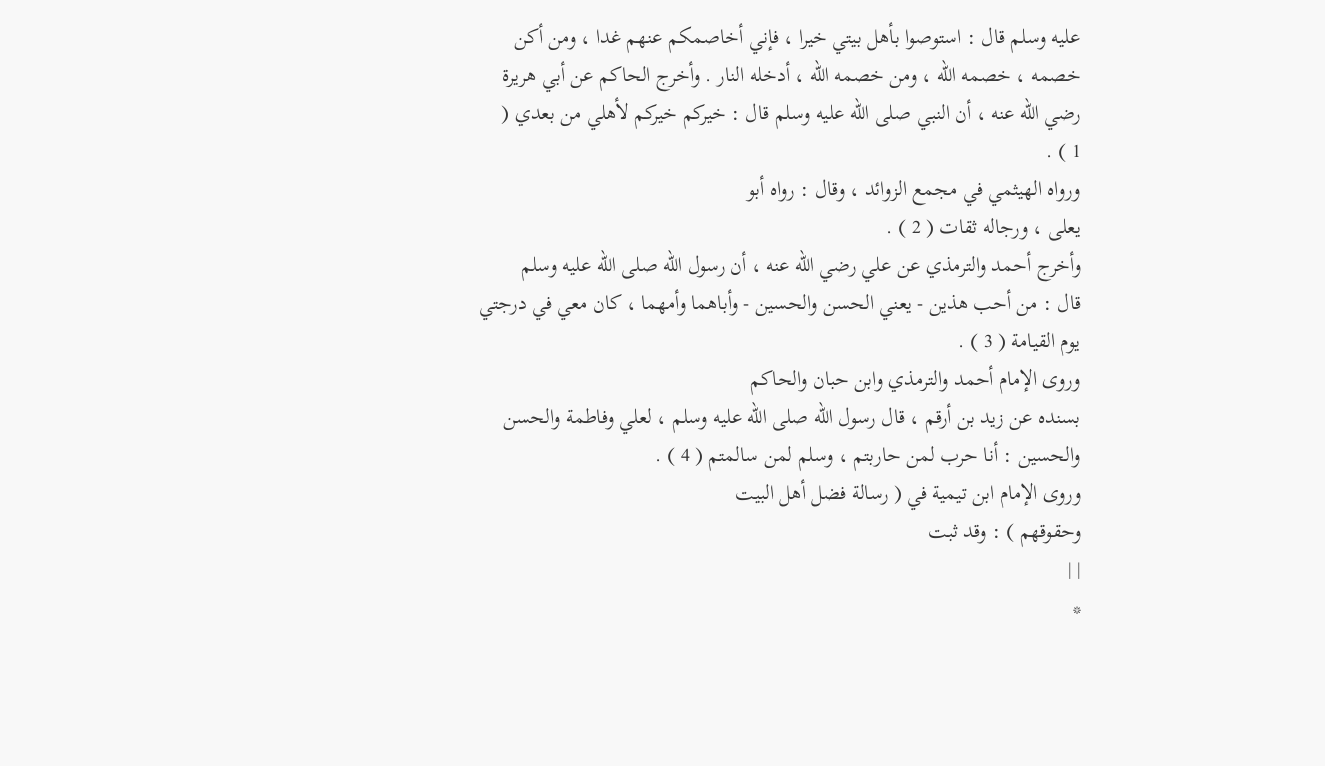عليه وسلم قال : استوصوا بأهل بيتي خيرا ، فإني أخاصمكم عنهم غدا ، ومن أكن
خصمه ، خصمه الله ، ومن خصمه الله ، أدخله النار . وأخرج الحاكم عن أبي هريرة
رضي الله عنه ، أن النبي صلى الله عليه وسلم قال : خيركم خيركم لأهلي من بعدي (
1 ) .
ورواه الهيثمي في مجمع الزوائد ، وقال : رواه أبو
يعلى ، ورجاله ثقات ( 2 ) .
وأخرج أحمد والترمذي عن علي رضي الله عنه ، أن رسول الله صلى الله عليه وسلم
قال : من أحب هذين - يعني الحسن والحسين - وأباهما وأمهما ، كان معي في درجتي
يوم القيامة ( 3 ) .
وروى الإمام أحمد والترمذي وابن حبان والحاكم
بسنده عن زيد بن أرقم ، قال رسول الله صلى الله عليه وسلم ، لعلي وفاطمة والحسن
والحسين : أنا حرب لمن حاربتم ، وسلم لمن سالمتم ( 4 ) .
وروى الإمام ابن تيمية في ( رسالة فضل أهل البيت
وحقوقهم ) : وقد ثبت
| |
*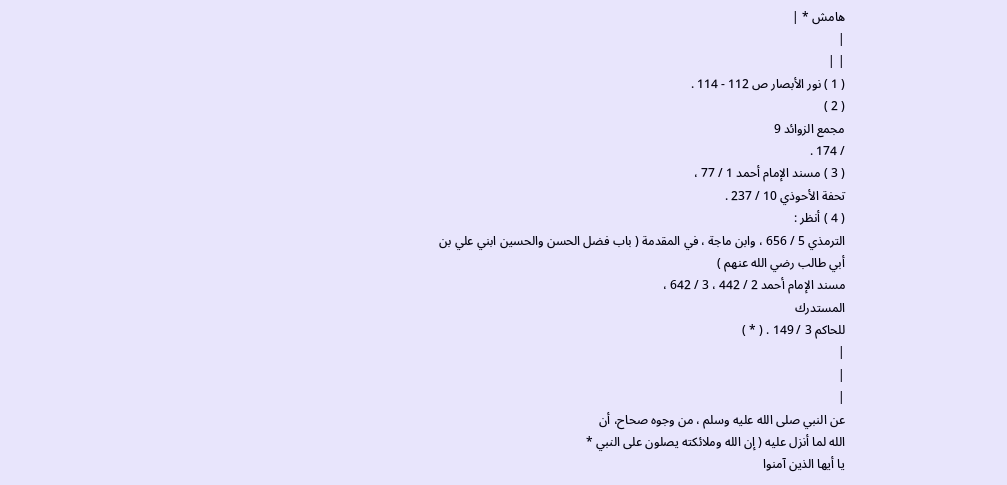هامش * |
|
| |
( 1 ) نور الأبصار ص 112 - 114 .
( 2 )
مجمع الزوائد 9
/ 174 .
( 3 ) مسند الإمام أحمد 1 / 77 ،
تحفة الأحوذي 10 / 237 .
( 4 ) أنظر :
الترمذي 5 / 656 ، وابن ماجة ، في المقدمة ( باب فضل الحسن والحسين ابني علي بن
أبي طالب رضي الله عنهم )
مسند الإمام أحمد 2 / 442 ، 3 / 642 ،
المستدرك
للحاكم 3 / 149 . ( * )
|
|
|
عن النبي صلى الله عليه وسلم ، من وجوه صحاح، أن
الله لما أنزل عليه ( إن الله وملائكته يصلون على النبي *
يا أيها الذين آمنوا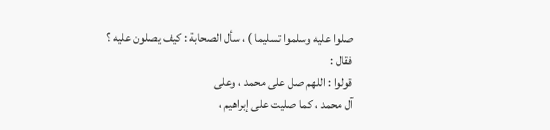صلوا عليه وسلموا تسليما ) ، سأل الصحابة : كيف يصلون عليه ؟ فقال :
قولوا : اللهم صل على محمد ، وعلى
آل محمد ، كما صليت على إبراهيم ،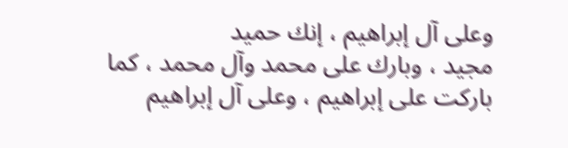وعلى آل إبراهيم ، إنك حميد
مجيد ، وبارك على محمد وآل محمد ، كما باركت على إبراهيم ، وعلى آل إبراهيم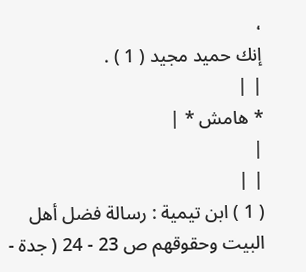،
إنك حميد مجيد ( 1 ) .
| |
* هامش * |
|
| |
( 1 ) ابن تيمية : رسالة فضل أهل
البيت وحقوقهم ص 23 - 24 ( جدة -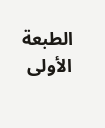الطبعة الأولى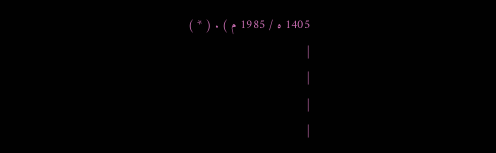1405 ه / 1985 م ) . ( * )
|
|
|
|